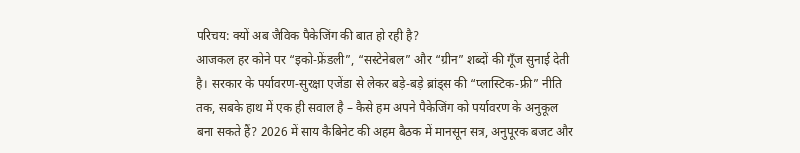परिचय: क्यों अब जैविक पैकेजिंग की बात हो रही है?
आजकल हर कोने पर “इको‑फ्रेंडली”, “सस्टेनेबल” और “ग्रीन” शब्दों की गूँज सुनाई देती है। सरकार के पर्यावरण‑सुरक्षा एजेंडा से लेकर बड़े‑बड़े ब्रांड्स की “प्लास्टिक‑फ्री” नीति तक, सबके हाथ में एक ही सवाल है – कैसे हम अपने पैकेजिंग को पर्यावरण के अनुकूल बना सकते हैं? 2026 में साय कैबिनेट की अहम बैठक में मानसून सत्र, अनुपूरक बजट और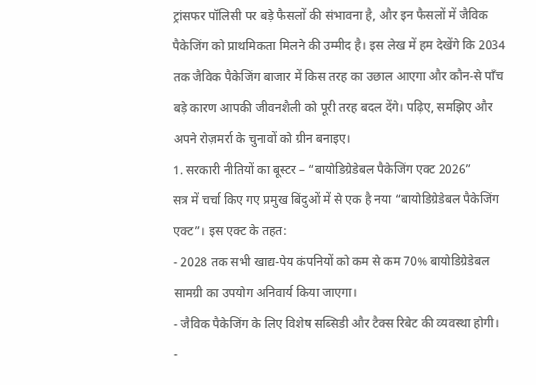ट्रांसफर पॉलिसी पर बड़े फैसलों की संभावना है, और इन फैसलों में जैविक पैकेजिंग को प्राथमिकता मिलने की उम्मीद है। इस लेख में हम देखेंगे कि 2034 तक जैविक पैकेजिंग बाजार में किस तरह का उछाल आएगा और कौन‑से पाँच बड़े कारण आपकी जीवनशैली को पूरी तरह बदल देंगे। पढ़िए, समझिए और अपने रोज़मर्रा के चुनावों को ग्रीन बनाइए।
1. सरकारी नीतियों का बूस्टर – “बायोडिग्रेडेबल पैकेजिंग एक्ट 2026”
सत्र में चर्चा किए गए प्रमुख बिंदुओं में से एक है नया “बायोडिग्रेडेबल पैकेजिंग एक्ट”। इस एक्ट के तहत:
- 2028 तक सभी खाद्य‑पेय कंपनियों को कम से कम 70% बायोडिग्रेडेबल सामग्री का उपयोग अनिवार्य किया जाएगा।
- जैविक पैकेजिंग के लिए विशेष सब्सिडी और टैक्स रिबेट की व्यवस्था होगी।
-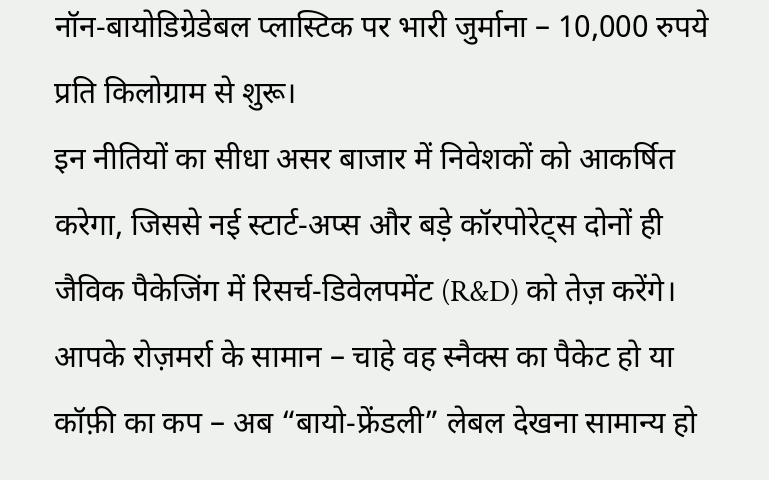नॉन‑बायोडिग्रेडेबल प्लास्टिक पर भारी जुर्माना – 10,000 रुपये प्रति किलोग्राम से शुरू।
इन नीतियों का सीधा असर बाजार में निवेशकों को आकर्षित करेगा, जिससे नई स्टार्ट‑अप्स और बड़े कॉरपोरेट्स दोनों ही जैविक पैकेजिंग में रिसर्च‑डिवेलपमेंट (R&D) को तेज़ करेंगे। आपके रोज़मर्रा के सामान – चाहे वह स्नैक्स का पैकेट हो या कॉफ़ी का कप – अब “बायो‑फ्रेंडली” लेबल देखना सामान्य हो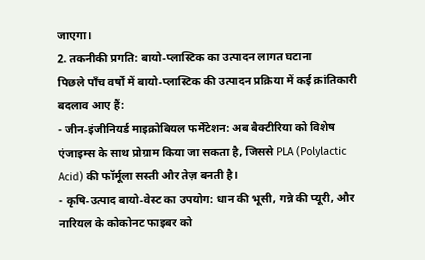जाएगा।
2. तकनीकी प्रगति: बायो‑प्लास्टिक का उत्पादन लागत घटाना
पिछले पाँच वर्षों में बायो‑प्लास्टिक की उत्पादन प्रक्रिया में कई क्रांतिकारी बदलाव आए हैं:
- जीन‑इंजीनियर्ड माइक्रोबियल फर्मेंटेशन: अब बैक्टीरिया को विशेष एंजाइम्स के साथ प्रोग्राम किया जा सकता है, जिससे PLA (Polylactic Acid) की फॉर्मूला सस्ती और तेज़ बनती है।
- कृषि‑उत्पाद बायो‑वेस्ट का उपयोग: धान की भूसी, गन्ने की प्यूरी, और नारियल के कोकोनट फाइबर को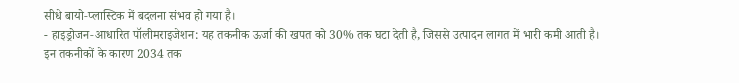सीधे बायो‑प्लास्टिक में बदलना संभव हो गया है।
- हाइड्रोजन‑आधारित पॉलीमराइजेशन: यह तकनीक ऊर्जा की खपत को 30% तक घटा देती है, जिससे उत्पादन लागत में भारी कमी आती है।
इन तकनीकों के कारण 2034 तक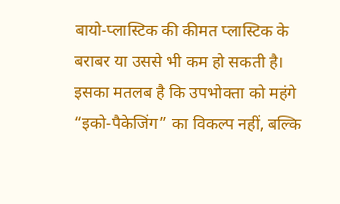बायो‑प्लास्टिक की कीमत प्लास्टिक के बराबर या उससे भी कम हो सकती है। इसका मतलब है कि उपभोक्ता को महंगे “इको‑पैकेजिंग” का विकल्प नहीं, बल्कि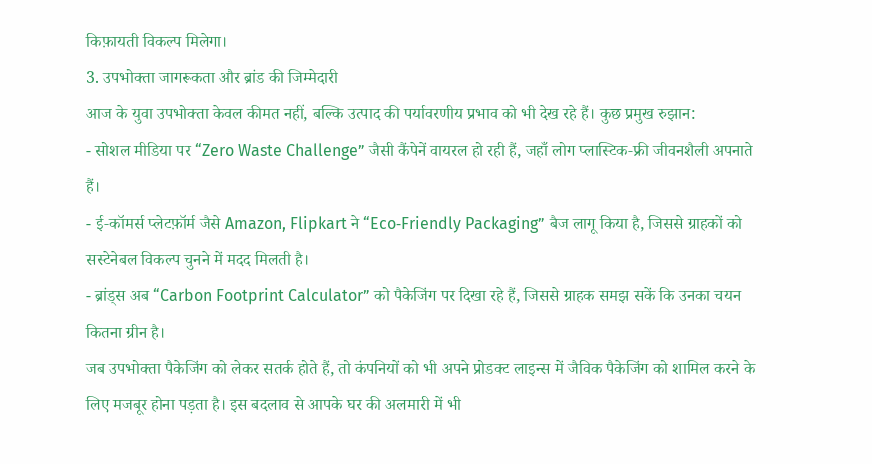किफ़ायती विकल्प मिलेगा।
3. उपभोक्ता जागरूकता और ब्रांड की जिम्मेदारी
आज के युवा उपभोक्ता केवल कीमत नहीं, बल्कि उत्पाद की पर्यावरणीय प्रभाव को भी देख रहे हैं। कुछ प्रमुख रुझान:
- सोशल मीडिया पर “Zero Waste Challenge” जैसी कैंपेनें वायरल हो रही हैं, जहाँ लोग प्लास्टिक‑फ्री जीवनशैली अपनाते हैं।
- ई‑कॉमर्स प्लेटफ़ॉर्म जैसे Amazon, Flipkart ने “Eco‑Friendly Packaging” बैज लागू किया है, जिससे ग्राहकों को सस्टेनेबल विकल्प चुनने में मदद मिलती है।
- ब्रांड्स अब “Carbon Footprint Calculator” को पैकेजिंग पर दिखा रहे हैं, जिससे ग्राहक समझ सकें कि उनका चयन कितना ग्रीन है।
जब उपभोक्ता पैकेजिंग को लेकर सतर्क होते हैं, तो कंपनियों को भी अपने प्रोडक्ट लाइन्स में जैविक पैकेजिंग को शामिल करने के लिए मजबूर होना पड़ता है। इस बदलाव से आपके घर की अलमारी में भी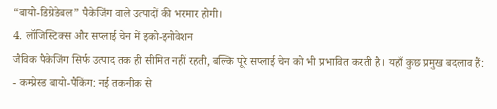“बायो‑डिग्रेडेबल” पैकेजिंग वाले उत्पादों की भरमार होगी।
4. लॉजिस्टिक्स और सप्लाई चेन में इको‑इनोवेशन
जैविक पैकेजिंग सिर्फ उत्पाद तक ही सीमित नहीं रहती, बल्कि पूरे सप्लाई चेन को भी प्रभावित करती है। यहाँ कुछ प्रमुख बदलाव हैं:
- कम्प्रेस्ड बायो‑पैकिंग: नई तकनीक से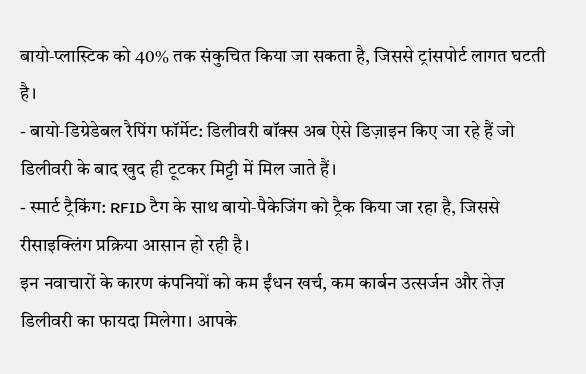बायो‑प्लास्टिक को 40% तक संकुचित किया जा सकता है, जिससे ट्रांसपोर्ट लागत घटती है।
- बायो‑डिग्रेडेबल रैपिंग फॉर्मेट: डिलीवरी बॉक्स अब ऐसे डिज़ाइन किए जा रहे हैं जो डिलीवरी के बाद खुद ही टूटकर मिट्टी में मिल जाते हैं।
- स्मार्ट ट्रैकिंग: RFID टैग के साथ बायो‑पैकेजिंग को ट्रैक किया जा रहा है, जिससे रीसाइक्लिंग प्रक्रिया आसान हो रही है।
इन नवाचारों के कारण कंपनियों को कम ईंधन खर्च, कम कार्बन उत्सर्जन और तेज़ डिलीवरी का फायदा मिलेगा। आपके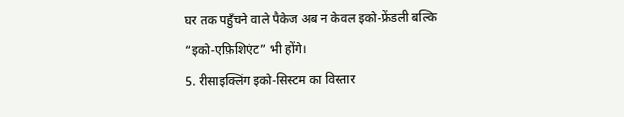घर तक पहुँचने वाले पैकेज अब न केवल इको‑फ्रेंडली बल्कि “इको‑एफ़िशिएंट” भी होंगे।
5. रीसाइक्लिंग इको‑सिस्टम का विस्तार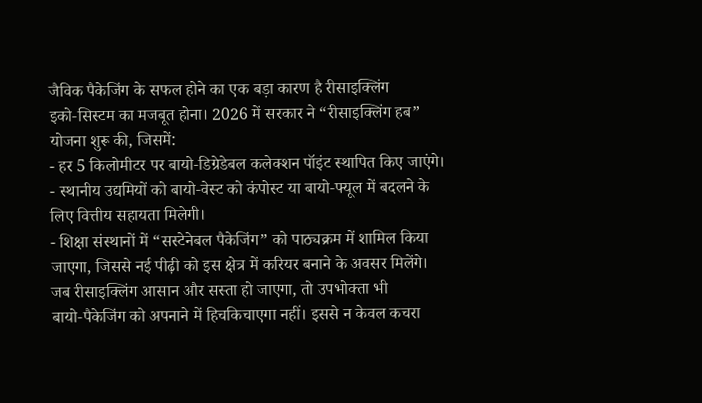जैविक पैकेजिंग के सफल होने का एक बड़ा कारण है रीसाइक्लिंग इको‑सिस्टम का मजबूत होना। 2026 में सरकार ने “रीसाइक्लिंग हब” योजना शुरू की, जिसमें:
- हर 5 किलोमीटर पर बायो‑डिग्रेडेबल कलेक्शन पॉइंट स्थापित किए जाएंगे।
- स्थानीय उद्यमियों को बायो‑वेस्ट को कंपोस्ट या बायो‑फ्यूल में बदलने के लिए वित्तीय सहायता मिलेगी।
- शिक्षा संस्थानों में “सस्टेनेबल पैकेजिंग” को पाठ्यक्रम में शामिल किया जाएगा, जिससे नई पीढ़ी को इस क्षेत्र में करियर बनाने के अवसर मिलेंगे।
जब रीसाइक्लिंग आसान और सस्ता हो जाएगा, तो उपभोक्ता भी बायो‑पैकेजिंग को अपनाने में हिचकिचाएगा नहीं। इससे न केवल कचरा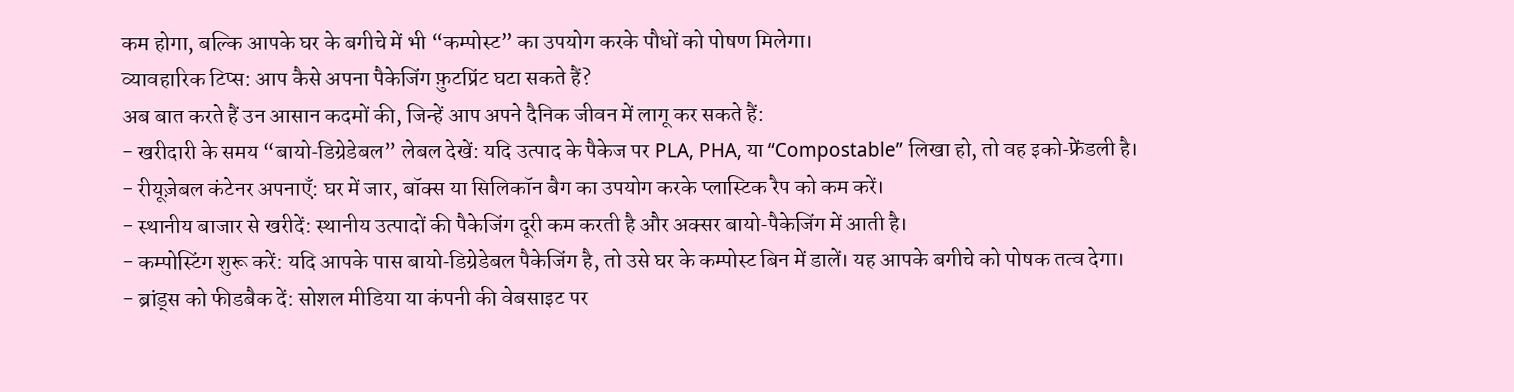कम होगा, बल्कि आपके घर के बगीचे में भी “कम्पोस्ट” का उपयोग करके पौधों को पोषण मिलेगा।
व्यावहारिक टिप्स: आप कैसे अपना पैकेजिंग फ़ुटप्रिंट घटा सकते हैं?
अब बात करते हैं उन आसान कदमों की, जिन्हें आप अपने दैनिक जीवन में लागू कर सकते हैं:
- खरीदारी के समय “बायो‑डिग्रेडेबल” लेबल देखें: यदि उत्पाद के पैकेज पर PLA, PHA, या “Compostable” लिखा हो, तो वह इको‑फ्रेंडली है।
- रीयूज़ेबल कंटेनर अपनाएँ: घर में जार, बॉक्स या सिलिकॉन बैग का उपयोग करके प्लास्टिक रैप को कम करें।
- स्थानीय बाजार से खरीदें: स्थानीय उत्पादों की पैकेजिंग दूरी कम करती है और अक्सर बायो‑पैकेजिंग में आती है।
- कम्पोस्टिंग शुरू करें: यदि आपके पास बायो‑डिग्रेडेबल पैकेजिंग है, तो उसे घर के कम्पोस्ट बिन में डालें। यह आपके बगीचे को पोषक तत्व देगा।
- ब्रांड्स को फीडबैक दें: सोशल मीडिया या कंपनी की वेबसाइट पर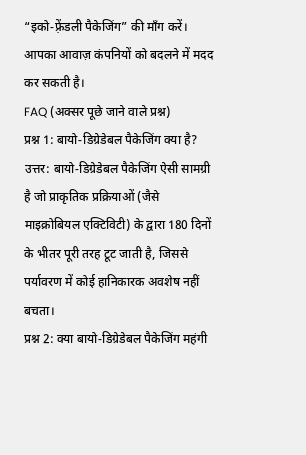“इको‑फ़्रेंडली पैकेजिंग” की माँग करें। आपका आवाज़ कंपनियों को बदलने में मदद कर सकती है।
FAQ (अक्सर पूछे जाने वाले प्रश्न)
प्रश्न 1: बायो‑डिग्रेडेबल पैकेजिंग क्या है?
उत्तर: बायो‑डिग्रेडेबल पैकेजिंग ऐसी सामग्री है जो प्राकृतिक प्रक्रियाओं (जैसे माइक्रोबियल एक्टिविटी) के द्वारा 180 दिनों के भीतर पूरी तरह टूट जाती है, जिससे पर्यावरण में कोई हानिकारक अवशेष नहीं बचता।
प्रश्न 2: क्या बायो‑डिग्रेडेबल पैकेजिंग महंगी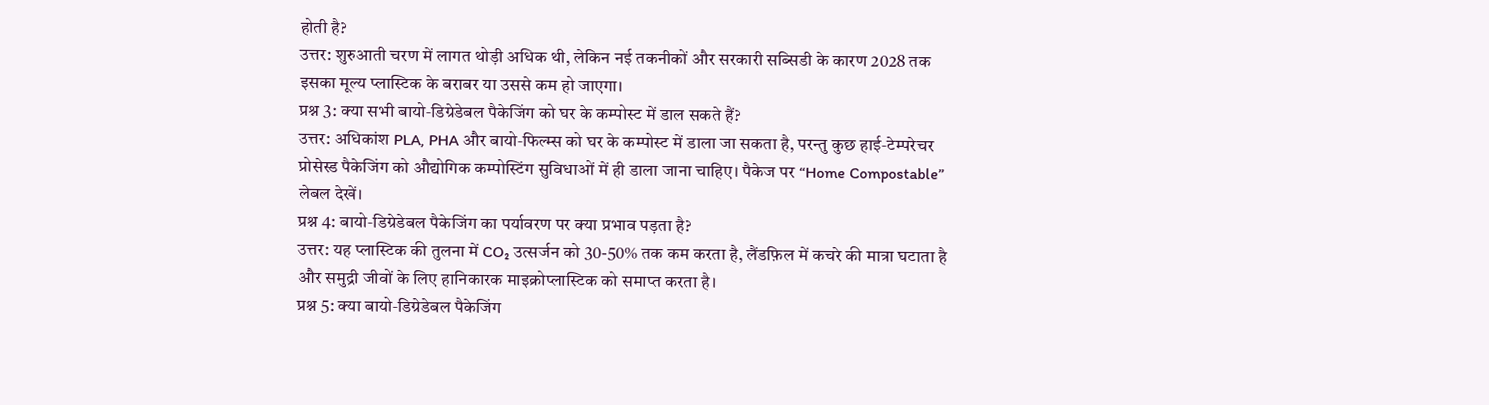होती है?
उत्तर: शुरुआती चरण में लागत थोड़ी अधिक थी, लेकिन नई तकनीकों और सरकारी सब्सिडी के कारण 2028 तक इसका मूल्य प्लास्टिक के बराबर या उससे कम हो जाएगा।
प्रश्न 3: क्या सभी बायो‑डिग्रेडेबल पैकेजिंग को घर के कम्पोस्ट में डाल सकते हैं?
उत्तर: अधिकांश PLA, PHA और बायो‑फिल्म्स को घर के कम्पोस्ट में डाला जा सकता है, परन्तु कुछ हाई‑टेम्परेचर प्रोसेस्ड पैकेजिंग को औद्योगिक कम्पोस्टिंग सुविधाओं में ही डाला जाना चाहिए। पैकेज पर “Home Compostable” लेबल देखें।
प्रश्न 4: बायो‑डिग्रेडेबल पैकेजिंग का पर्यावरण पर क्या प्रभाव पड़ता है?
उत्तर: यह प्लास्टिक की तुलना में CO₂ उत्सर्जन को 30-50% तक कम करता है, लैंडफ़िल में कचरे की मात्रा घटाता है और समुद्री जीवों के लिए हानिकारक माइक्रोप्लास्टिक को समाप्त करता है।
प्रश्न 5: क्या बायो‑डिग्रेडेबल पैकेजिंग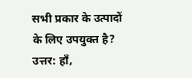सभी प्रकार के उत्पादों के लिए उपयुक्त है?
उत्तर: हाँ,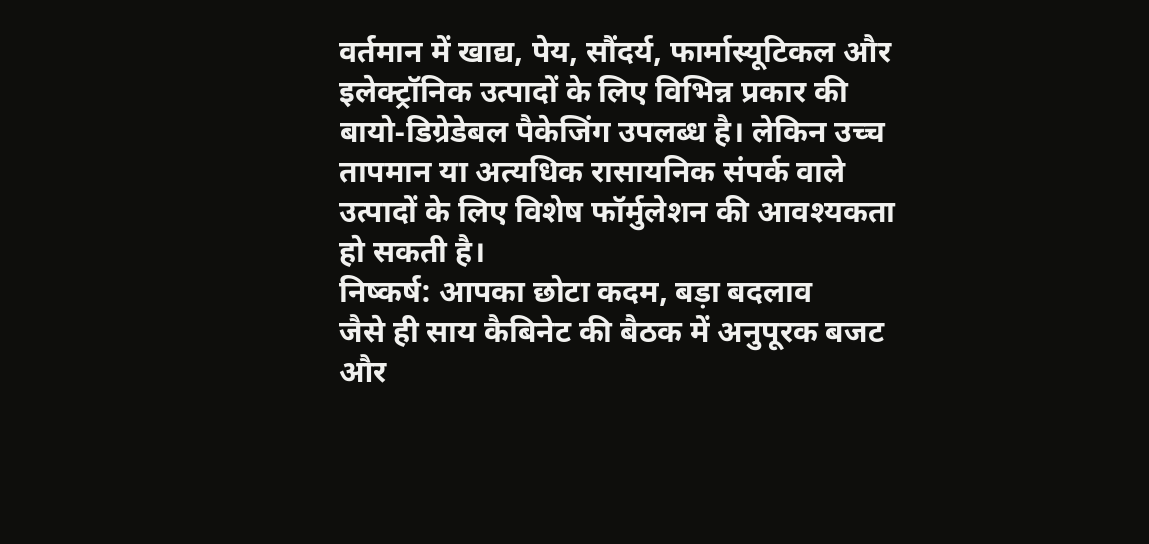वर्तमान में खाद्य, पेय, सौंदर्य, फार्मास्यूटिकल और इलेक्ट्रॉनिक उत्पादों के लिए विभिन्न प्रकार की बायो‑डिग्रेडेबल पैकेजिंग उपलब्ध है। लेकिन उच्च तापमान या अत्यधिक रासायनिक संपर्क वाले उत्पादों के लिए विशेष फॉर्मुलेशन की आवश्यकता हो सकती है।
निष्कर्ष: आपका छोटा कदम, बड़ा बदलाव
जैसे ही साय कैबिनेट की बैठक में अनुपूरक बजट और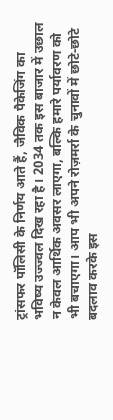ट्रांसफर पॉलिसी के निर्णय आते हैं, जैविक पैकेजिंग का भविष्य उज्ज्वल दिख रहा है। 2034 तक इस बाजार में उछाल न केवल आर्थिक अवसर लाएगा, बल्कि हमारे पर्यावरण को भी बचाएगा। आप भी अपने रोज़मर्रा के चुनावों में छोटे‑छोटे बदलाव करके इस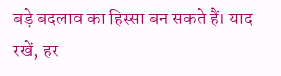बड़े बदलाव का हिस्सा बन सकते हैं। याद रखें, हर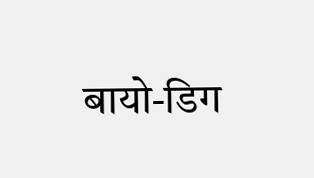बायो‑डिग